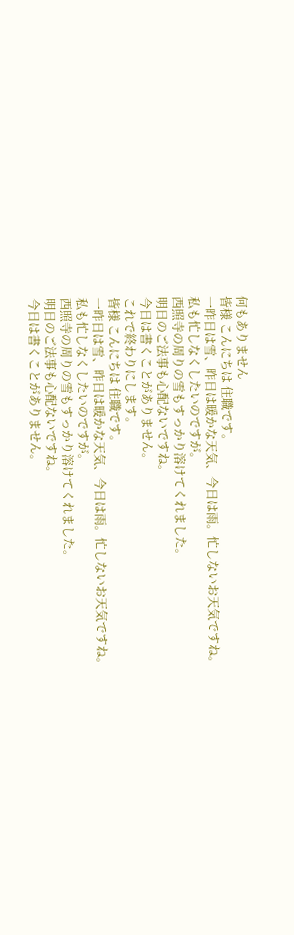何もありません
皆様 こんにちは 住職です。
一昨日は雪、昨日は暖かな天気、今日は雨。忙しないお天気ですね。
私も忙しなくしたいのですが。
西照寺の周りの雪もすっかり溶けてくれました。
明日のご法事も心配ないですね。
今日は書くことがありません。
これで終わりにします。
皆様 こんにちは 住職です。
一昨日は雪、昨日は暖かな天気、今日は雨。忙しないお天気ですね。
私も忙しなくしたいのですが。
西照寺の周りの雪もすっかり溶けてくれました。
明日のご法事も心配ないですね。
今日は書くことがありません。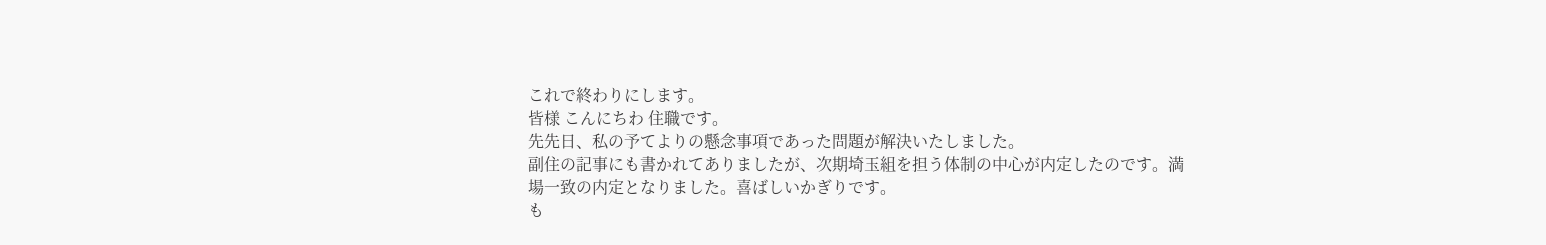これで終わりにします。
皆様 こんにちわ 住職です。
先先日、私の予てよりの懸念事項であった問題が解決いたしました。
副住の記事にも書かれてありましたが、次期埼玉組を担う体制の中心が内定したのです。満場一致の内定となりました。喜ばしいかぎりです。
も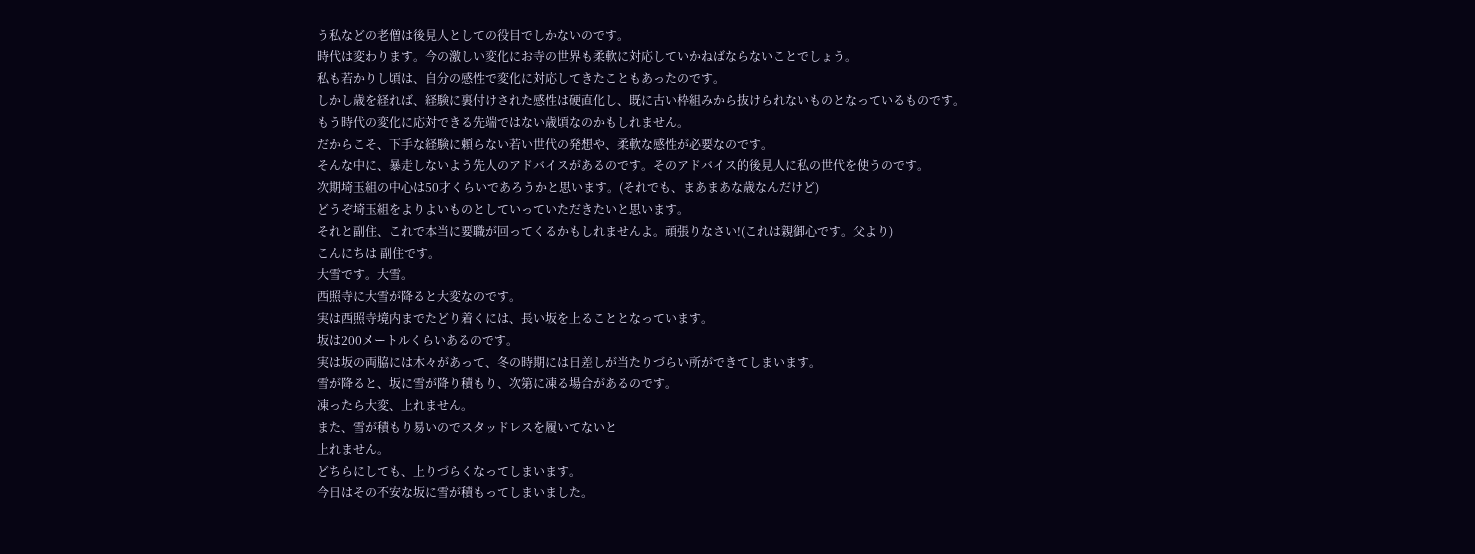う私などの老僧は後見人としての役目でしかないのです。
時代は変わります。今の激しい変化にお寺の世界も柔軟に対応していかねばならないことでしょう。
私も若かりし頃は、自分の感性で変化に対応してきたこともあったのです。
しかし歳を経れば、経験に裏付けされた感性は硬直化し、既に古い枠組みから抜けられないものとなっているものです。
もう時代の変化に応対できる先端ではない歳頃なのかもしれません。
だからこそ、下手な経験に頼らない若い世代の発想や、柔軟な感性が必要なのです。
そんな中に、暴走しないよう先人のアドバイスがあるのです。そのアドバイス的後見人に私の世代を使うのです。
次期埼玉組の中心は50才くらいであろうかと思います。(それでも、まあまあな歳なんだけど)
どうぞ埼玉組をよりよいものとしていっていただきたいと思います。
それと副住、これで本当に要職が回ってくるかもしれませんよ。頑張りなさい!(これは親御心です。父より)
こんにちは 副住です。
大雪です。大雪。
西照寺に大雪が降ると大変なのです。
実は西照寺境内までたどり着くには、長い坂を上ることとなっています。
坂は200メートルくらいあるのです。
実は坂の両脇には木々があって、冬の時期には日差しが当たりづらい所ができてしまいます。
雪が降ると、坂に雪が降り積もり、次第に凍る場合があるのです。
凍ったら大変、上れません。
また、雪が積もり易いのでスタッドレスを履いてないと
上れません。
どちらにしても、上りづらくなってしまいます。
今日はその不安な坂に雪が積もってしまいました。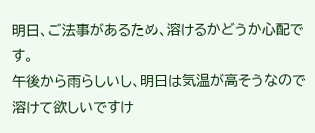明日、ご法事があるため、溶けるかどうか心配です。
午後から雨らしいし、明日は気温が高そうなので溶けて欲しいですけ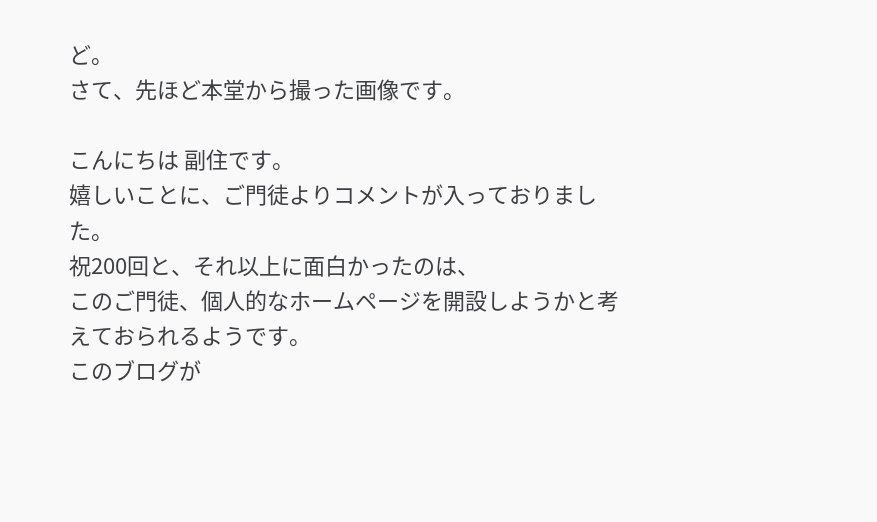ど。
さて、先ほど本堂から撮った画像です。

こんにちは 副住です。
嬉しいことに、ご門徒よりコメントが入っておりました。
祝200回と、それ以上に面白かったのは、
このご門徒、個人的なホームページを開設しようかと考えておられるようです。
このブログが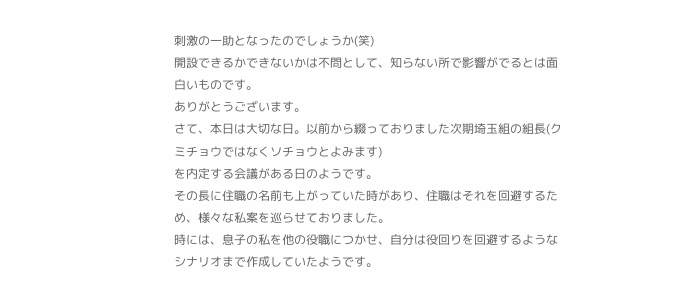刺激の一助となったのでしょうか(笑)
開設できるかできないかは不問として、知らない所で影響がでるとは面白いものです。
ありがとうございます。
さて、本日は大切な日。以前から綴っておりました次期埼玉組の組長(クミチョウではなくソチョウとよみます)
を内定する会議がある日のようです。
その長に住職の名前も上がっていた時があり、住職はそれを回避するため、様々な私案を巡らせておりました。
時には、息子の私を他の役職につかせ、自分は役回りを回避するようなシナリオまで作成していたようです。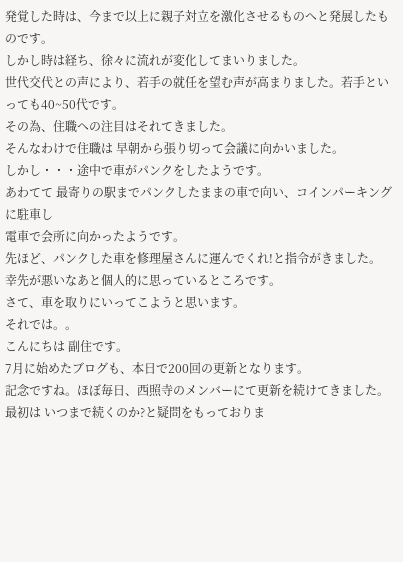発覚した時は、今まで以上に親子対立を激化させるものへと発展したものです。
しかし時は経ち、徐々に流れが変化してまいりました。
世代交代との声により、若手の就任を望む声が高まりました。若手といっても40~50代です。
その為、住職への注目はそれてきました。
そんなわけで住職は 早朝から張り切って会議に向かいました。
しかし・・・途中で車がパンクをしたようです。
あわてて 最寄りの駅までパンクしたままの車で向い、コインパーキングに駐車し
電車で会所に向かったようです。
先ほど、パンクした車を修理屋さんに運んでくれ!と指令がきました。
幸先が悪いなあと個人的に思っているところです。
さて、車を取りにいってこようと思います。
それでは。。
こんにちは 副住です。
7月に始めたブログも、本日で200回の更新となります。
記念ですね。ほぼ毎日、西照寺のメンバーにて更新を続けてきました。
最初は いつまで続くのか?と疑問をもっておりま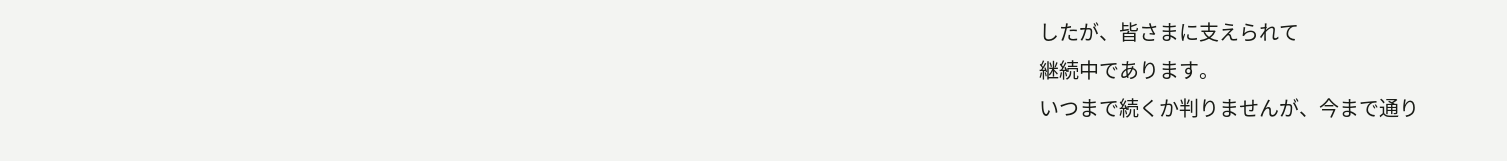したが、皆さまに支えられて
継続中であります。
いつまで続くか判りませんが、今まで通り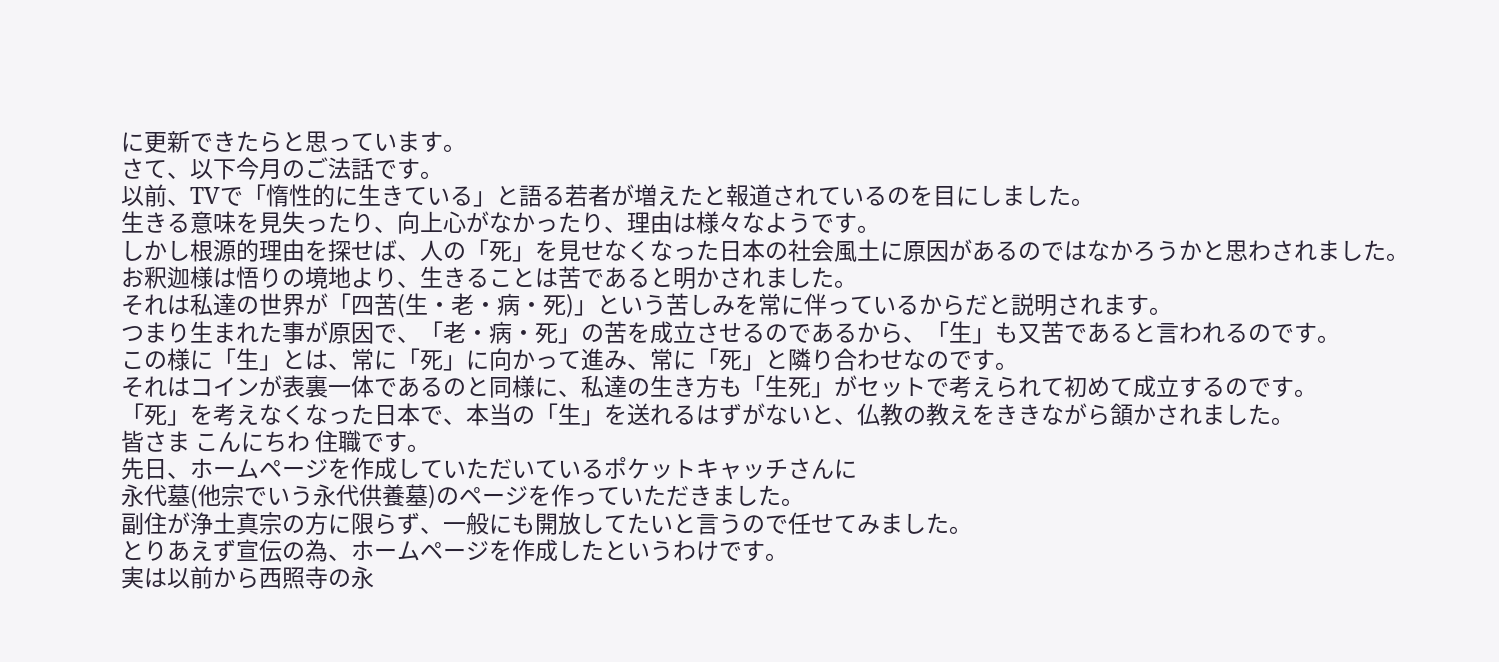に更新できたらと思っています。
さて、以下今月のご法話です。
以前、TVで「惰性的に生きている」と語る若者が増えたと報道されているのを目にしました。
生きる意味を見失ったり、向上心がなかったり、理由は様々なようです。
しかし根源的理由を探せば、人の「死」を見せなくなった日本の社会風土に原因があるのではなかろうかと思わされました。
お釈迦様は悟りの境地より、生きることは苦であると明かされました。
それは私達の世界が「四苦(生・老・病・死)」という苦しみを常に伴っているからだと説明されます。
つまり生まれた事が原因で、「老・病・死」の苦を成立させるのであるから、「生」も又苦であると言われるのです。
この様に「生」とは、常に「死」に向かって進み、常に「死」と隣り合わせなのです。
それはコインが表裏一体であるのと同様に、私達の生き方も「生死」がセットで考えられて初めて成立するのです。
「死」を考えなくなった日本で、本当の「生」を送れるはずがないと、仏教の教えをききながら頷かされました。
皆さま こんにちわ 住職です。
先日、ホームページを作成していただいているポケットキャッチさんに
永代墓(他宗でいう永代供養墓)のページを作っていただきました。
副住が浄土真宗の方に限らず、一般にも開放してたいと言うので任せてみました。
とりあえず宣伝の為、ホームページを作成したというわけです。
実は以前から西照寺の永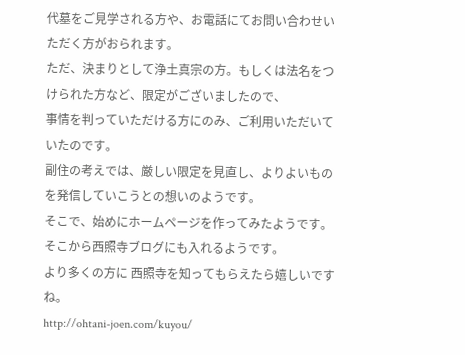代墓をご見学される方や、お電話にてお問い合わせいただく方がおられます。
ただ、決まりとして浄土真宗の方。もしくは法名をつけられた方など、限定がございましたので、
事情を判っていただける方にのみ、ご利用いただいていたのです。
副住の考えでは、厳しい限定を見直し、よりよいものを発信していこうとの想いのようです。
そこで、始めにホームページを作ってみたようです。
そこから西照寺ブログにも入れるようです。
より多くの方に 西照寺を知ってもらえたら嬉しいですね。
http://ohtani-joen.com/kuyou/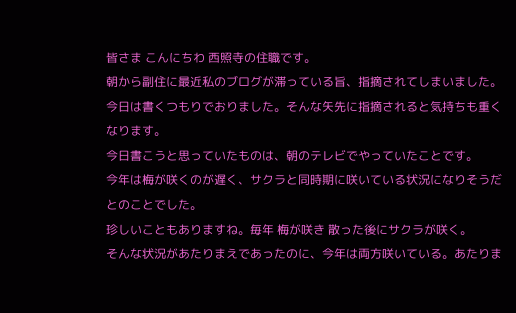皆さま こんにちわ 西照寺の住職です。
朝から副住に最近私のブログが滞っている旨、指摘されてしまいました。
今日は書くつもりでおりました。そんな矢先に指摘されると気持ちも重くなります。
今日書こうと思っていたものは、朝のテレビでやっていたことです。
今年は梅が咲くのが遅く、サクラと同時期に咲いている状況になりそうだとのことでした。
珍しいこともありますね。毎年 梅が咲き 散った後にサクラが咲く。
そんな状況があたりまえであったのに、今年は両方咲いている。あたりま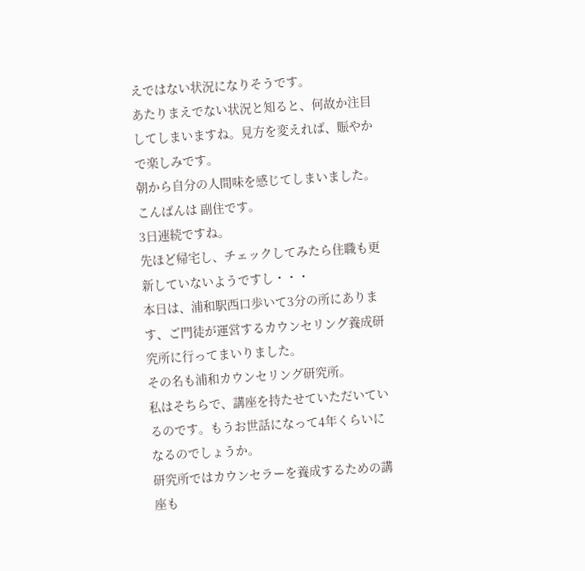えではない状況になりそうです。
あたりまえでない状況と知ると、何故か注目してしまいますね。見方を変えれば、賑やかで楽しみです。
朝から自分の人間味を感じてしまいました。
こんばんは 副住です。
3日連続ですね。
先ほど帰宅し、チェックしてみたら住職も更新していないようですし・・・
本日は、浦和駅西口歩いて3分の所にあります、ご門徒が運営するカウンセリング養成研究所に行ってまいりました。
その名も浦和カウンセリング研究所。
私はそちらで、講座を持たせていただいているのです。もうお世話になって4年くらいになるのでしょうか。
研究所ではカウンセラーを養成するための講座も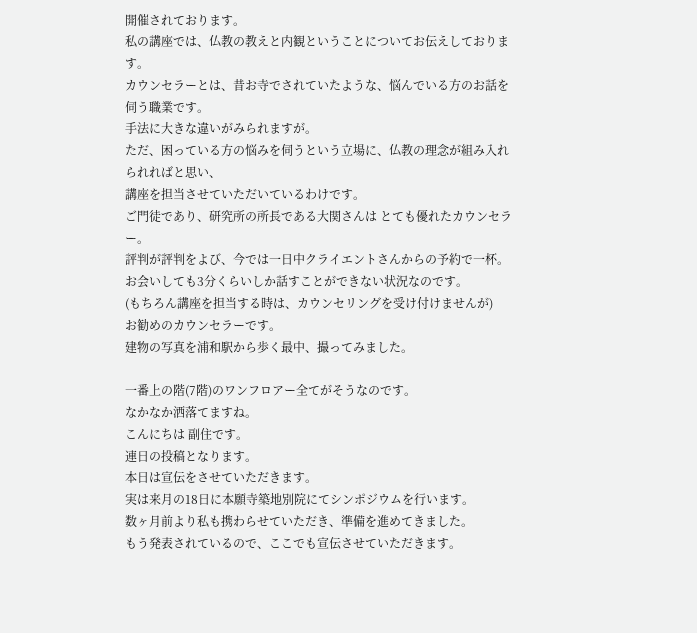開催されております。
私の講座では、仏教の教えと内観ということについてお伝えしております。
カウンセラーとは、昔お寺でされていたような、悩んでいる方のお話を伺う職業です。
手法に大きな違いがみられますが。
ただ、困っている方の悩みを伺うという立場に、仏教の理念が組み入れられればと思い、
講座を担当させていただいているわけです。
ご門徒であり、研究所の所長である大関さんは とても優れたカウンセラー。
評判が評判をよび、今では一日中クライエントさんからの予約で一杯。
お会いしても3分くらいしか話すことができない状況なのです。
(もちろん講座を担当する時は、カウンセリングを受け付けませんが)
お勧めのカウンセラーです。
建物の写真を浦和駅から歩く最中、撮ってみました。

一番上の階(7階)のワンフロアー全てがそうなのです。
なかなか洒落てますね。
こんにちは 副住です。
連日の投稿となります。
本日は宣伝をさせていただきます。
実は来月の18日に本願寺築地別院にてシンポジウムを行います。
数ヶ月前より私も携わらせていただき、準備を進めてきました。
もう発表されているので、ここでも宣伝させていただきます。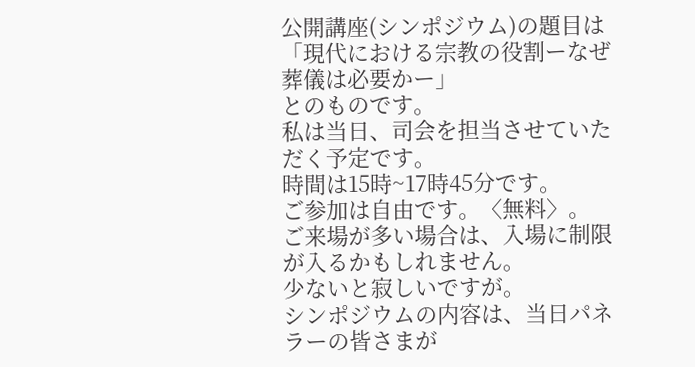公開講座(シンポジウム)の題目は
「現代における宗教の役割ーなぜ葬儀は必要かー」
とのものです。
私は当日、司会を担当させていただく予定です。
時間は15時~17時45分です。
ご参加は自由です。〈無料〉。
ご来場が多い場合は、入場に制限が入るかもしれません。
少ないと寂しいですが。
シンポジウムの内容は、当日パネラーの皆さまが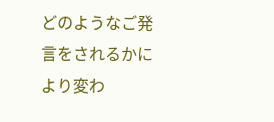どのようなご発言をされるかに
より変わ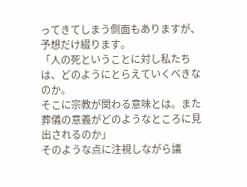ってきてしまう側面もありますが、予想だけ綴ります。
「人の死ということに対し私たちは、どのようにとらえていくべきなのか。
そこに宗教が関わる意味とは。また葬儀の意義がどのようなところに見出されるのか」
そのような点に注視しながら議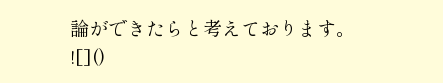論ができたらと考えております。
![]()